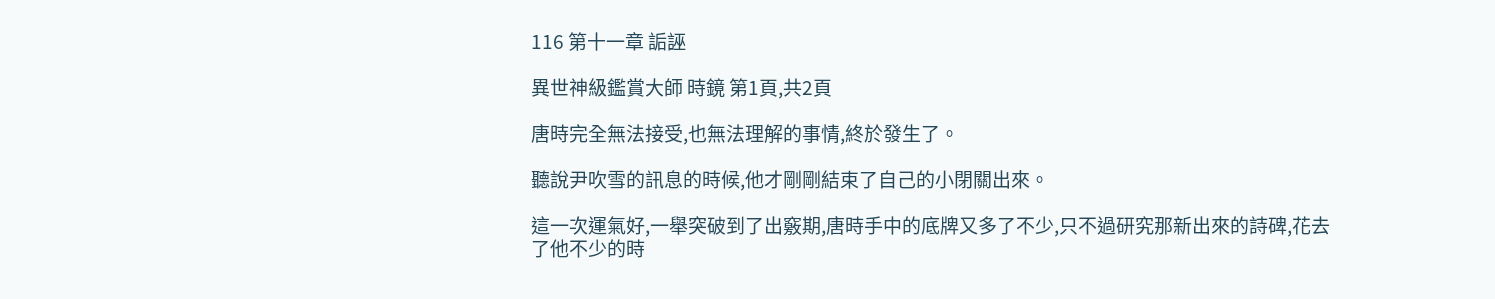116 第十一章 詬誣

異世神級鑑賞大師 時鏡 第1頁,共2頁

唐時完全無法接受,也無法理解的事情,終於發生了。

聽說尹吹雪的訊息的時候,他才剛剛結束了自己的小閉關出來。

這一次運氣好,一舉突破到了出竅期,唐時手中的底牌又多了不少,只不過研究那新出來的詩碑,花去了他不少的時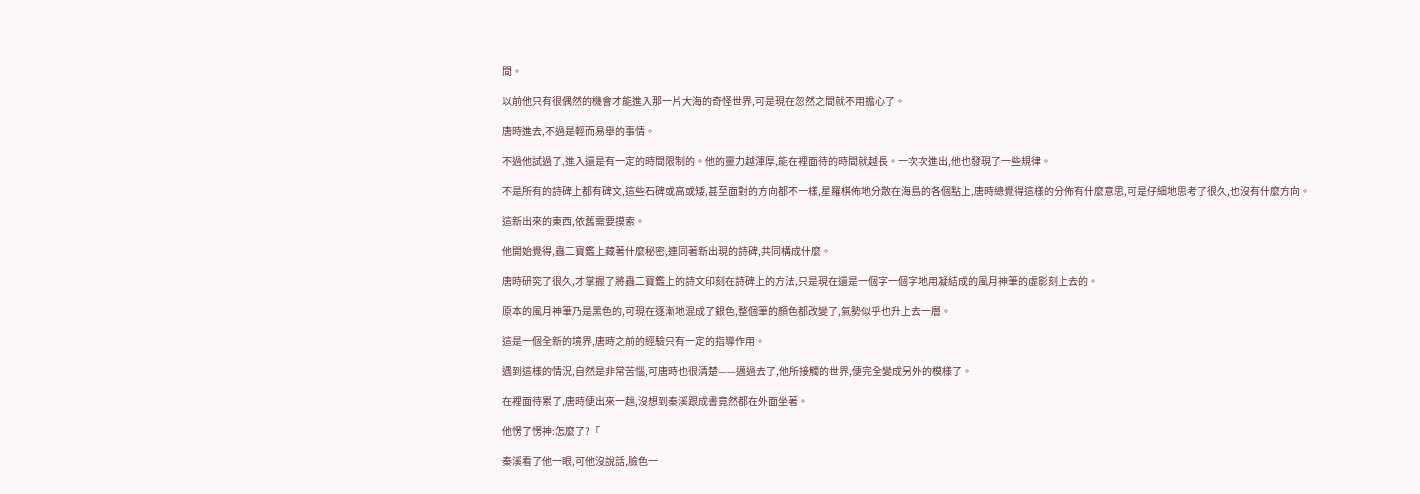間。

以前他只有很偶然的機會才能進入那一片大海的奇怪世界,可是現在忽然之間就不用擔心了。

唐時進去,不過是輕而易舉的事情。

不過他試過了,進入還是有一定的時間限制的。他的靈力越渾厚,能在裡面待的時間就越長。一次次進出,他也發現了一些規律。

不是所有的詩碑上都有碑文,這些石碑或高或矮,甚至面對的方向都不一樣,星羅棋佈地分散在海島的各個點上,唐時總覺得這樣的分佈有什麼意思,可是仔細地思考了很久,也沒有什麼方向。

這新出來的東西,依舊需要摸索。

他開始覺得,蟲二寶鑑上藏著什麼秘密,連同著新出現的詩碑,共同構成什麼。

唐時研究了很久,才掌握了將蟲二寶鑑上的詩文印刻在詩碑上的方法,只是現在還是一個字一個字地用凝結成的風月神筆的虛影刻上去的。

原本的風月神筆乃是黑色的,可現在逐漸地混成了銀色,整個筆的顏色都改變了,氣勢似乎也升上去一層。

這是一個全新的境界,唐時之前的經驗只有一定的指導作用。

遇到這樣的情況,自然是非常苦惱,可唐時也很清楚——邁過去了,他所接觸的世界,便完全變成另外的模樣了。

在裡面待累了,唐時便出來一趟,沒想到秦溪跟成書竟然都在外面坐著。

他愣了愣神:怎麼了?「

秦溪看了他一眼,可他沒說話,臉色一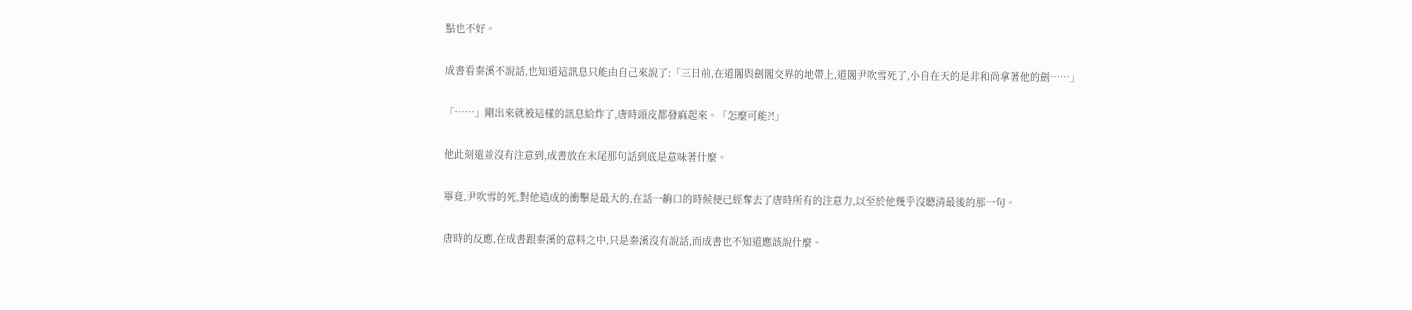點也不好。

成書看秦溪不說話,也知道這訊息只能由自己來說了:「三日前,在道閣與劍閣交界的地帶上,道閣尹吹雪死了,小自在天的是非和尚拿著他的劍……」

「……」剛出來就被這樣的訊息給炸了,唐時頭皮都發麻起來。「怎麼可能?!」

他此刻還並沒有注意到,成書放在末尾那句話到底是意味著什麼。

畢竟,尹吹雪的死,對他造成的衝擊是最大的,在話一齣口的時候便已經奪去了唐時所有的注意力,以至於他幾乎沒聽清最後的那一句。

唐時的反應,在成書跟秦溪的意料之中,只是秦溪沒有說話,而成書也不知道應該說什麼。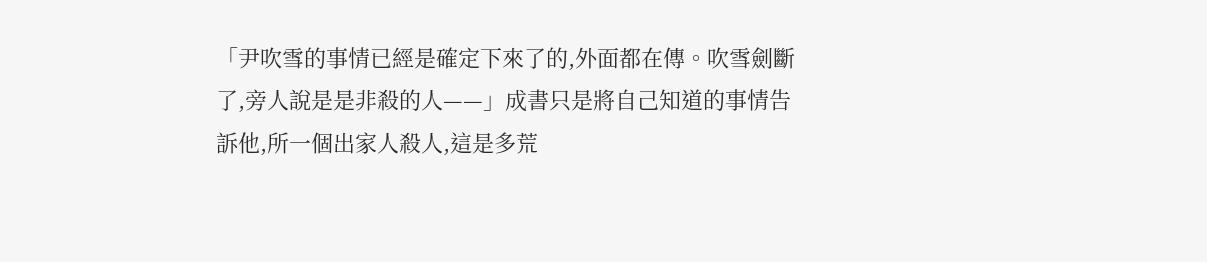「尹吹雪的事情已經是確定下來了的,外面都在傳。吹雪劍斷了,旁人說是是非殺的人——」成書只是將自己知道的事情告訴他,所一個出家人殺人,這是多荒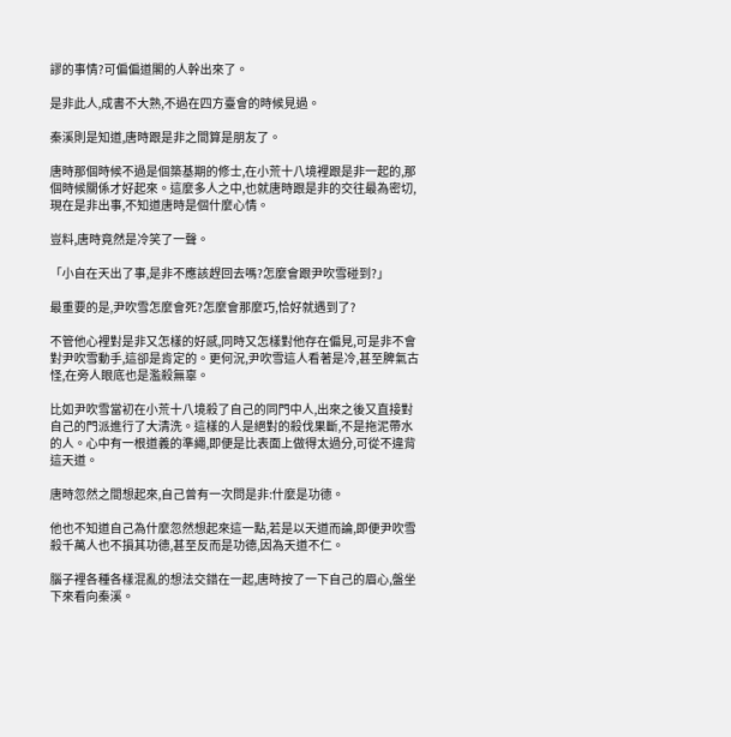謬的事情?可偏偏道閣的人幹出來了。

是非此人,成書不大熟,不過在四方臺會的時候見過。

秦溪則是知道,唐時跟是非之間算是朋友了。

唐時那個時候不過是個築基期的修士,在小荒十八境裡跟是非一起的,那個時候關係才好起來。這麼多人之中,也就唐時跟是非的交往最為密切,現在是非出事,不知道唐時是個什麼心情。

豈料,唐時竟然是冷笑了一聲。

「小自在天出了事,是非不應該趕回去嗎?怎麼會跟尹吹雪碰到?」

最重要的是,尹吹雪怎麼會死?怎麼會那麼巧,恰好就遇到了?

不管他心裡對是非又怎樣的好感,同時又怎樣對他存在偏見,可是非不會對尹吹雪動手,這卻是肯定的。更何況,尹吹雪這人看著是冷,甚至脾氣古怪,在旁人眼底也是濫殺無辜。

比如尹吹雪當初在小荒十八境殺了自己的同門中人,出來之後又直接對自己的門派進行了大清洗。這樣的人是絕對的殺伐果斷,不是拖泥帶水的人。心中有一根道義的準繩,即便是比表面上做得太過分,可從不違背這天道。

唐時忽然之間想起來,自己曾有一次問是非:什麼是功德。

他也不知道自己為什麼忽然想起來這一點,若是以天道而論,即便尹吹雪殺千萬人也不損其功德,甚至反而是功德,因為天道不仁。

腦子裡各種各樣混亂的想法交錯在一起,唐時按了一下自己的眉心,盤坐下來看向秦溪。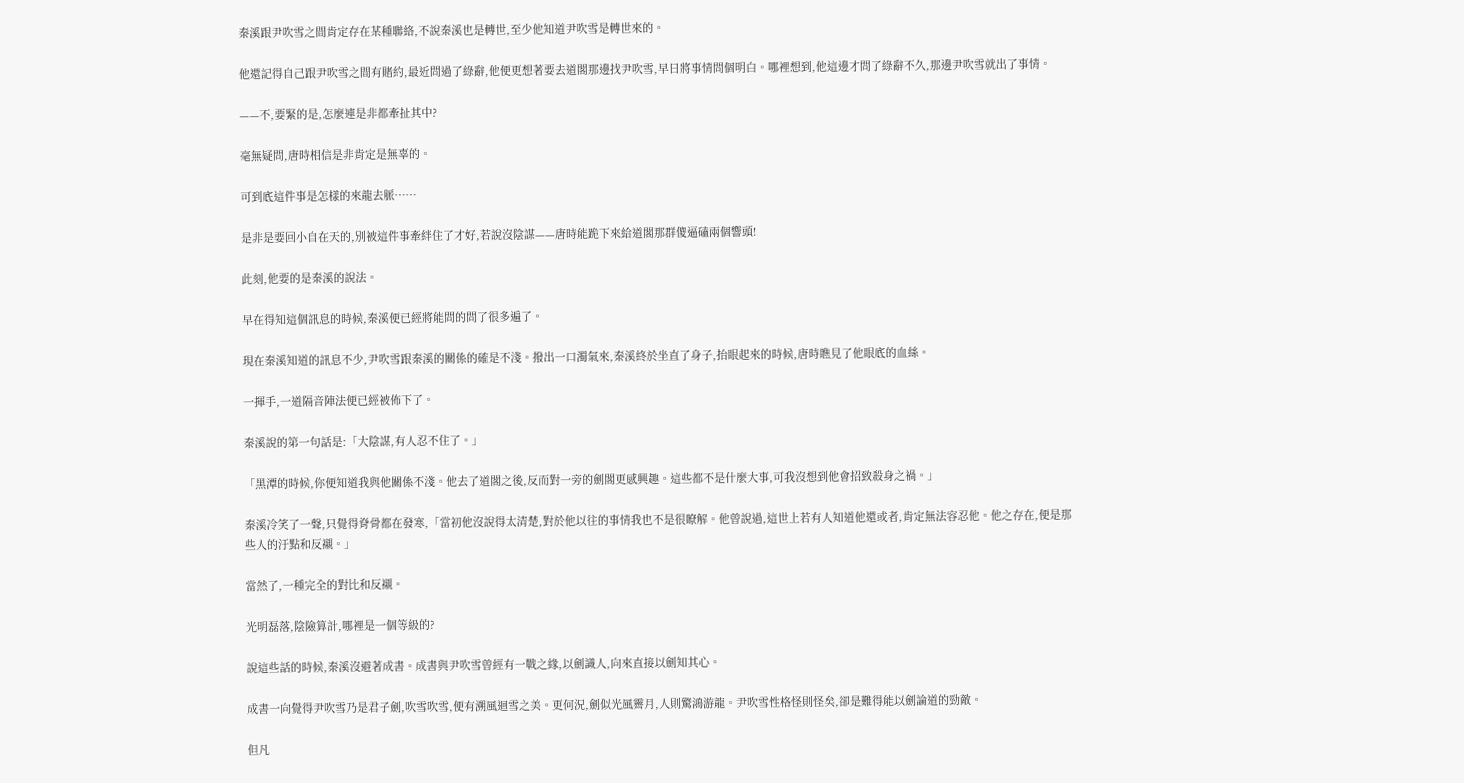秦溪跟尹吹雪之間肯定存在某種聯絡,不說秦溪也是轉世,至少他知道尹吹雪是轉世來的。

他還記得自己跟尹吹雪之間有賭約,最近問過了綠辭,他便更想著要去道閣那邊找尹吹雪,早日將事情問個明白。哪裡想到,他這邊才問了綠辭不久,那邊尹吹雪就出了事情。

——不,要緊的是,怎麼連是非都牽扯其中?

毫無疑問,唐時相信是非肯定是無辜的。

可到底這件事是怎樣的來龍去脈……

是非是要回小自在天的,別被這件事牽絆住了才好,若說沒陰謀——唐時能跪下來給道閣那群傻逼磕兩個響頭!

此刻,他要的是秦溪的說法。

早在得知這個訊息的時候,秦溪便已經將能問的問了很多遍了。

現在秦溪知道的訊息不少,尹吹雪跟秦溪的關係的確是不淺。撥出一口濁氣來,秦溪終於坐直了身子,抬眼起來的時候,唐時瞧見了他眼底的血絲。

一揮手,一道隔音陣法便已經被佈下了。

秦溪說的第一句話是:「大陰謀,有人忍不住了。」

「黑潭的時候,你便知道我與他關係不淺。他去了道閣之後,反而對一旁的劍閣更感興趣。這些都不是什麼大事,可我沒想到他會招致殺身之禍。」

秦溪冷笑了一聲,只覺得脊骨都在發寒,「當初他沒說得太清楚,對於他以往的事情我也不是很瞭解。他曾說過,這世上若有人知道他還或者,肯定無法容忍他。他之存在,便是那些人的汙點和反襯。」

當然了,一種完全的對比和反襯。

光明磊落,陰險算計,哪裡是一個等級的?

說這些話的時候,秦溪沒避著成書。成書與尹吹雪曾經有一戰之緣,以劍識人,向來直接以劍知其心。

成書一向覺得尹吹雪乃是君子劍,吹雪吹雪,便有溯風迴雪之美。更何況,劍似光風霽月,人則驚鴻游龍。尹吹雪性格怪則怪矣,卻是難得能以劍論道的勁敵。

但凡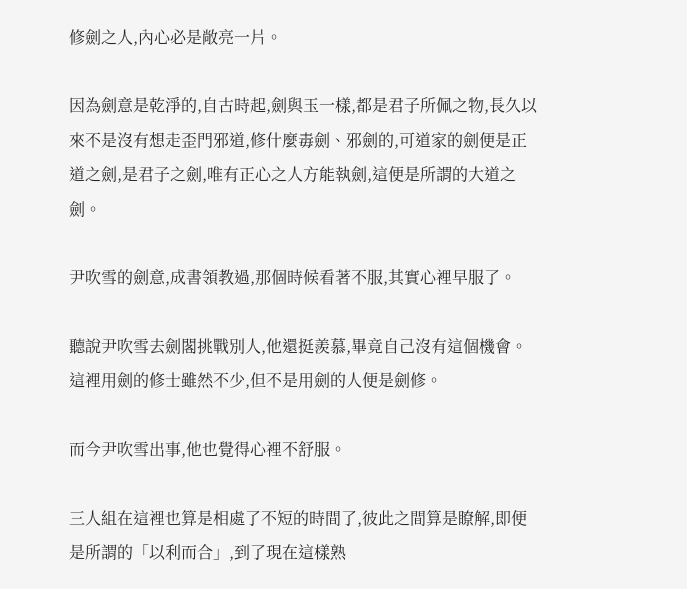修劍之人,內心必是敞亮一片。

因為劍意是乾淨的,自古時起,劍與玉一樣,都是君子所佩之物,長久以來不是沒有想走歪門邪道,修什麼毒劍、邪劍的,可道家的劍便是正道之劍,是君子之劍,唯有正心之人方能執劍,這便是所謂的大道之劍。

尹吹雪的劍意,成書領教過,那個時候看著不服,其實心裡早服了。

聽說尹吹雪去劍閣挑戰別人,他還挺羨慕,畢竟自己沒有這個機會。這裡用劍的修士雖然不少,但不是用劍的人便是劍修。

而今尹吹雪出事,他也覺得心裡不舒服。

三人組在這裡也算是相處了不短的時間了,彼此之間算是瞭解,即便是所謂的「以利而合」,到了現在這樣熟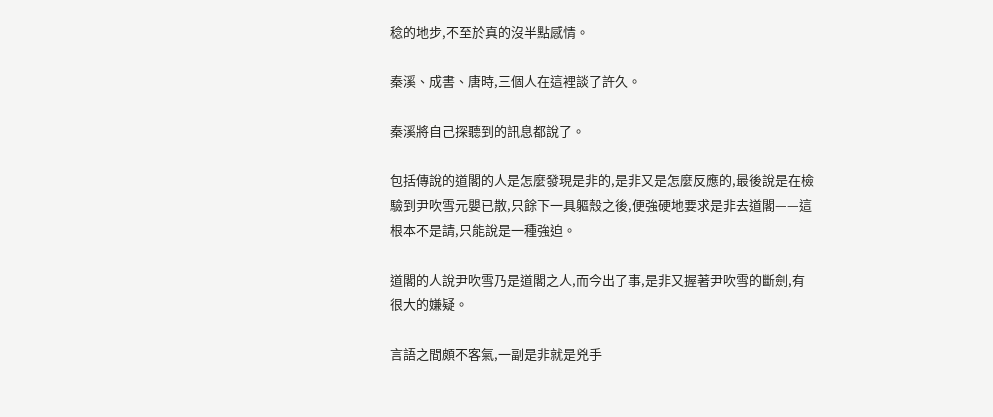稔的地步,不至於真的沒半點感情。

秦溪、成書、唐時,三個人在這裡談了許久。

秦溪將自己探聽到的訊息都說了。

包括傳說的道閣的人是怎麼發現是非的,是非又是怎麼反應的,最後說是在檢驗到尹吹雪元嬰已散,只餘下一具軀殼之後,便強硬地要求是非去道閣——這根本不是請,只能說是一種強迫。

道閣的人說尹吹雪乃是道閣之人,而今出了事,是非又握著尹吹雪的斷劍,有很大的嫌疑。

言語之間頗不客氣,一副是非就是兇手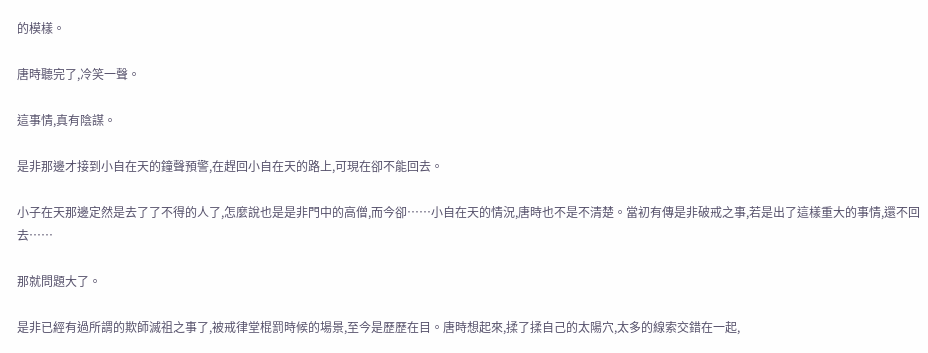的模樣。

唐時聽完了,冷笑一聲。

這事情,真有陰謀。

是非那邊才接到小自在天的鐘聲預警,在趕回小自在天的路上,可現在卻不能回去。

小子在天那邊定然是去了了不得的人了,怎麼說也是是非門中的高僧,而今卻……小自在天的情況,唐時也不是不清楚。當初有傳是非破戒之事,若是出了這樣重大的事情,還不回去……

那就問題大了。

是非已經有過所謂的欺師滅祖之事了,被戒律堂棍罰時候的場景,至今是歷歷在目。唐時想起來,揉了揉自己的太陽穴,太多的線索交錯在一起,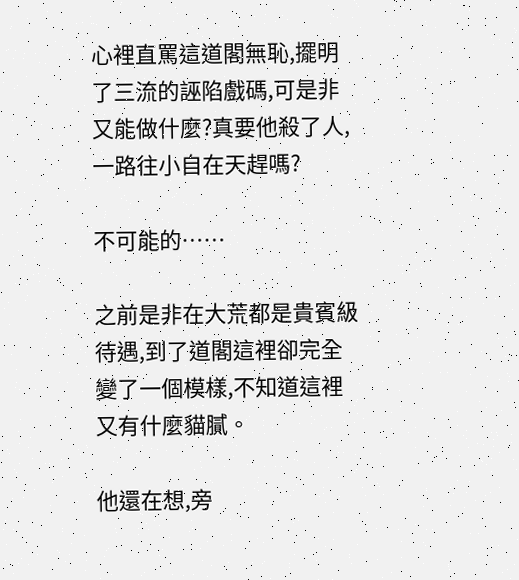心裡直罵這道閣無恥,擺明了三流的誣陷戲碼,可是非又能做什麼?真要他殺了人,一路往小自在天趕嗎?

不可能的……

之前是非在大荒都是貴賓級待遇,到了道閣這裡卻完全變了一個模樣,不知道這裡又有什麼貓膩。

他還在想,旁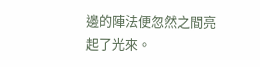邊的陣法便忽然之間亮起了光來。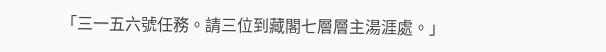「三一五六號任務。請三位到藏閣七層層主湯涯處。」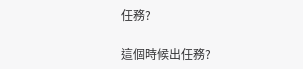任務?

這個時候出任務?